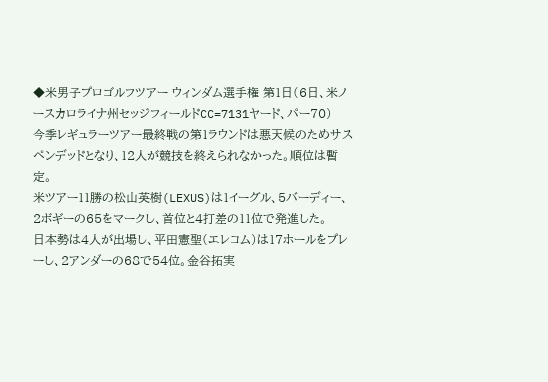◆米男子プロゴルフツアー ウィンダム選手権 第1日(6日、米ノースカロライナ州セッジフィールドCC=7131ヤード、パー70)
今季レギュラーツアー最終戦の第1ラウンドは悪天候のためサスペンデッドとなり、12人が競技を終えられなかった。順位は暫定。
米ツアー11勝の松山英樹(LEXUS)は1イーグル、5バーディー、2ボギーの65をマークし、首位と4打差の11位で発進した。
日本勢は4人が出場し、平田憲聖(エレコム)は17ホールをプレーし、2アンダーの68で54位。金谷拓実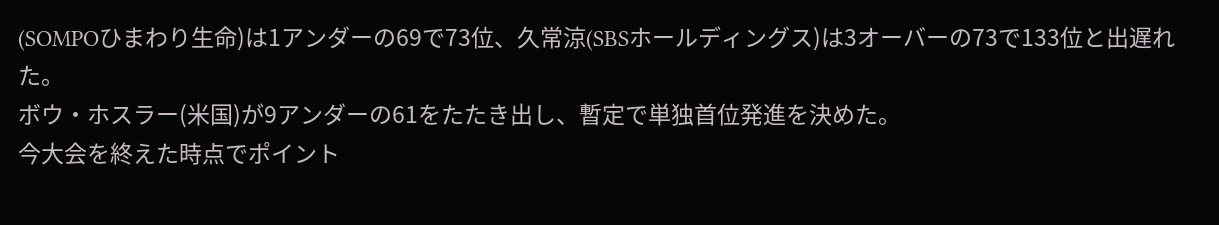(SOMPOひまわり生命)は1アンダーの69で73位、久常涼(SBSホールディングス)は3オーバーの73で133位と出遅れた。
ボウ・ホスラー(米国)が9アンダーの61をたたき出し、暫定で単独首位発進を決めた。
今大会を終えた時点でポイント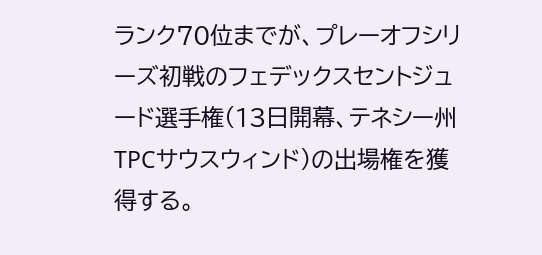ランク70位までが、プレーオフシリーズ初戦のフェデックスセントジュード選手権(13日開幕、テネシー州TPCサウスウィンド)の出場権を獲得する。